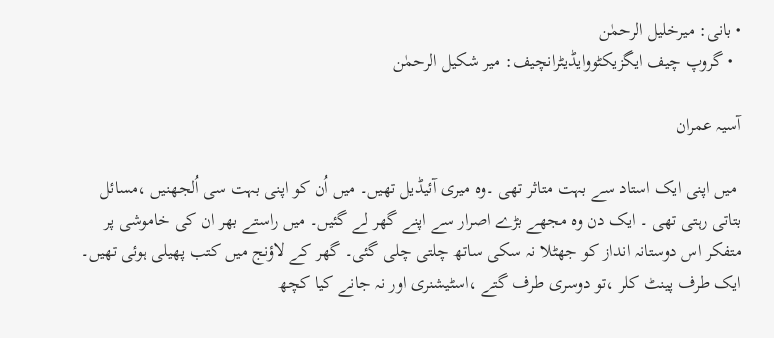• بانی: میرخلیل الرحمٰن
  • گروپ چیف ایگزیکٹووایڈیٹرانچیف: میر شکیل الرحمٰن

آسیہ عمران

 میں اپنی ایک استاد سے بہت متاثر تھی ۔وہ میری آئیڈیل تھیں۔ میں اُن کو اپنی بہت سی اُلجھنیں ،مسائل بتاتی رہتی تھی ۔ ایک دن وہ مجھے بڑے اصرار سے اپنے گھر لے گئیں۔ میں راستے بھر ان کی خاموشی پر متفکر اس دوستانہ انداز کو جھٹلا نہ سکی ساتھ چلتی چلی گئی۔ گھر کے لاؤنج میں کتب پھیلی ہوئی تھیں۔ ایک طرف پینٹ کلر ،تو دوسری طرف گتے ،اسٹیشنری اور نہ جانے کیا کچھ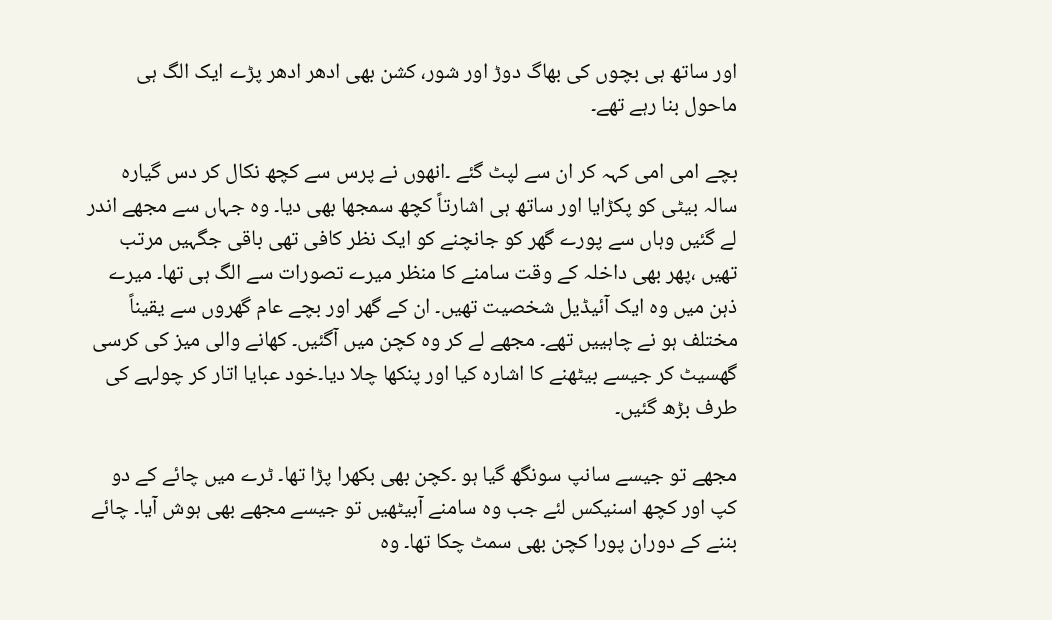اور ساتھ ہی بچوں کی بھاگ دوڑ اور شور، کشن بھی ادھر ادھر پڑے ایک الگ ہی ماحول بنا رہے تھے۔

بچے امی امی کہہ کر ان سے لپٹ گئے ۔انھوں نے پرس سے کچھ نکال کر دس گیارہ سالہ بیٹی کو پکڑایا اور ساتھ ہی اشارتاً کچھ سمجھا بھی دیا۔ وہ جہاں سے مجھے اندر لے گئیں وہاں سے پورے گھر کو جانچنے کو ایک نظر کافی تھی باقی جگہیں مرتب تھیں ،پھر بھی داخلہ کے وقت سامنے کا منظر میرے تصورات سے الگ ہی تھا۔ میرے ذہن میں وہ ایک آئیڈیل شخصیت تھیں۔ ان کے گھر اور بچے عام گھروں سے یقیناً مختلف ہو نے چاہییں تھے۔ مجھے لے کر وہ کچن میں آگئیں۔ کھانے والی میز کی کرسی گھسیٹ کر جیسے بیٹھنے کا اشارہ کیا اور پنکھا چلا دیا۔خود عبایا اتار کر چولہے کی طرف بڑھ گئیں۔

مجھے تو جیسے سانپ سونگھ گیا ہو ۔کچن بھی بکھرا پڑا تھا۔ ٹرے میں چائے کے دو کپ اور کچھ اسنیکس لئے جب وہ سامنے آبیٹھیں تو جیسے مجھے بھی ہوش آیا۔ چائے بننے کے دوران پورا کچن بھی سمٹ چکا تھا۔ وہ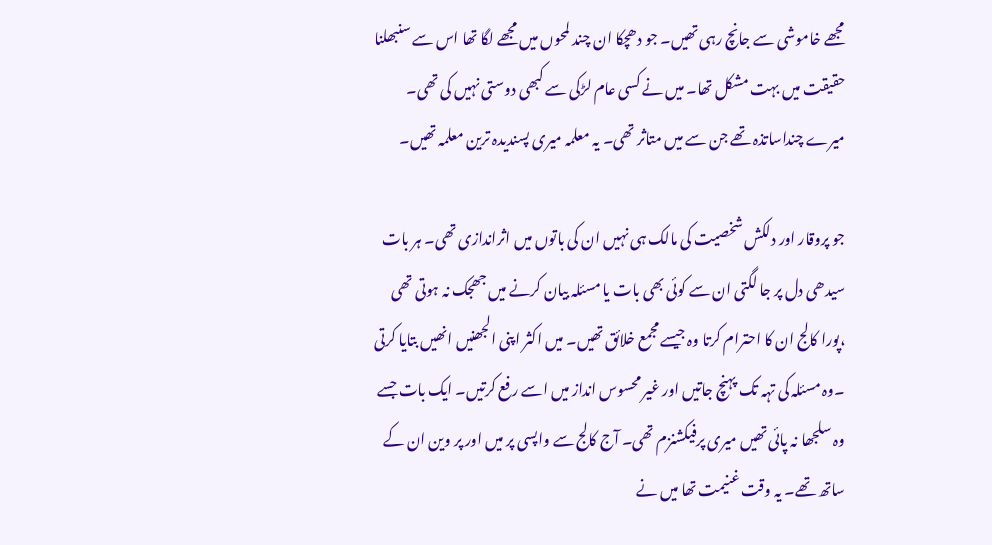مجھے خاموشی سے جانچ رہی تھیں۔ جو دھچکا ان چند لمحوں میں مجھے لگا تھا اس سے سنبھلنا حقیقت میں بہت مشکل تھا۔ میں نے کسی عام لڑکی سے کبھی دوستی نہیں کی تھی۔ میرے چنداساتذہ تھے جن سے میں متاثر تھی۔ یہ معلمہ میری پسندیدہ ترین معلمہ تھیں۔

جو پروقار اور دلکش شخصیت کی مالک ہی نہیں ان کی باتوں میں اثراندازی تھی۔ ہر بات سیدھی دل پر جا لگتی ان سے کوئی بھی بات یا مسئلہ بیان کرنے میں جھجک نہ ہوتی تھی ،پورا کالج ان کا احترام کرتا وہ جیسے مجمع خلائق تھیں۔ میں اکثر اپنی الجھنیں انھیں بتایا کرتی ۔وہ مسئلہ کی تہہ تک پہنچ جاتیں اور غیر محسوس انداز میں اسے رفع کرتیں۔ ایک بات جسے وہ سلجھا نہ پائی تھیں میری پرفیکشنزم تھی۔ آج کالج سے واپسی پر میں اور پر وین ان کے ساتھ تھے۔ یہ وقت غنیمت تھا میں نے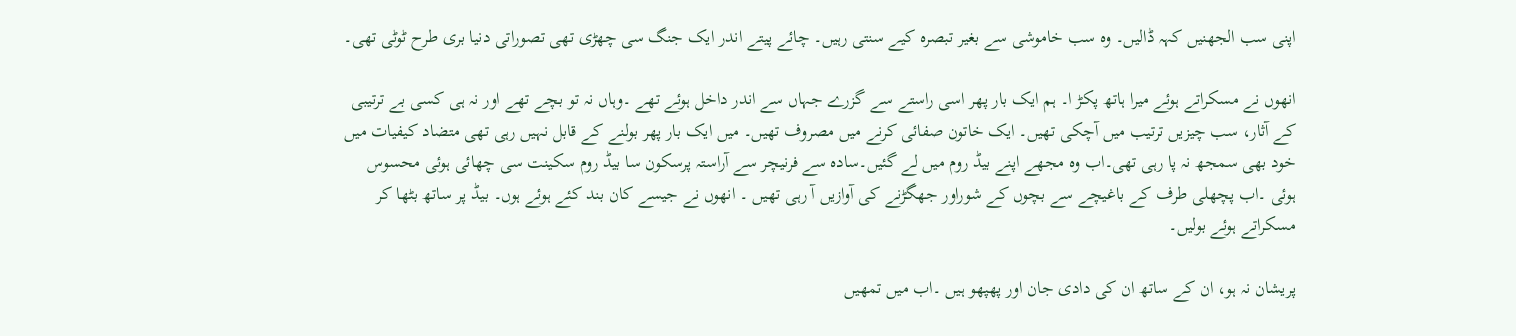اپنی سب الجھنیں کہہ ڈالیں۔ وہ سب خاموشی سے بغیر تبصرہ کیے سنتی رہیں۔ چائے پیتے اندر ایک جنگ سی چھڑی تھی تصوراتی دنیا بری طرح ٹوٹی تھی۔

انھوں نے مسکراتے ہوئے میرا ہاتھ پکڑ ا۔ ہم ایک بار پھر اسی راستے سے گزرے جہاں سے اندر داخل ہوئے تھے ۔وہاں نہ تو بچے تھے اور نہ ہی کسی بے ترتیبی کے آثار، سب چیزیں ترتیب میں آچکی تھیں۔ ایک خاتون صفائی کرنے میں مصروف تھیں۔ میں ایک بار پھر بولنے کے قابل نہیں رہی تھی متضاد کیفیات میں خود بھی سمجھ نہ پا رہی تھی۔اب وہ مجھے اپنے بیڈ روم میں لے گئیں۔سادہ سے فرنیچر سے آراستہ پرسکون سا بیڈ روم سکینت سی چھائی ہوئی محسوس ہوئی ۔اب پچھلی طرف کے باغیچے سے بچوں کے شوراور جھگڑنے کی آوازیں آ رہی تھیں ۔ انھوں نے جیسے کان بند کئے ہوئے ہوں۔ بیڈ پر ساتھ بٹھا کر مسکراتے ہوئے بولیں۔

پریشان نہ ہو، ان کے ساتھ ان کی دادی جان اور پھپھو ہیں ۔اب میں تمھیں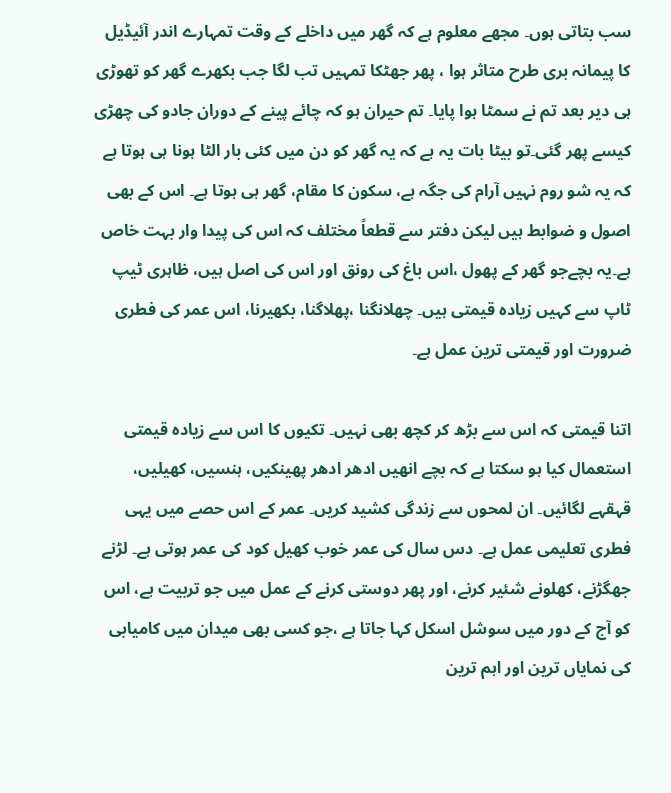سب بتاتی ہوں۔ مجھے معلوم ہے کہ گھر میں داخلے کے وقت تمہارے اندر آئیڈیل کا پیمانہ بری طرح متاثر ہوا ، پھر جھٹکا تمہیں تب لگا جب بکھرے گھر کو تھوڑی ہی دیر بعد تم نے سمٹا ہوا پایا۔ تم حیران ہو کہ چائے پینے کے دوران جادو کی چھڑی کیسے پھر گئی۔تو بیٹا بات یہ ہے کہ یہ گھر کو دن میں کئی بار الٹا ہونا ہی ہوتا ہے کہ یہ شو روم نہیں آرام کی جگہ ہے، سکون کا مقام، گھر ہی ہوتا ہے۔ اس کے بھی اصول و ضوابط ہیں لیکن دفتر سے قطعاً مختلف کہ اس کی پیدا وار بہت خاص ہے۔یہ بچےجو گھر کے پھول ،اس باغ کی رونق اور اس کی اصل ہیں، ظاہری ٹیپ ٹاپ سے کہیں زیادہ قیمتی ہیں۔ چھلانگنا ،پھلاگنا، بکھیرنا، اس عمر کی فطری ضرورت اور قیمتی ترین عمل ہے۔

اتنا قیمتی کہ اس سے بڑھ کر کچھ بھی نہیں۔ تکیوں کا اس سے زیادہ قیمتی استعمال کیا ہو سکتا ہے کہ بچے انھیں ادھر ادھر پھینکیں، ہنسیں، کھیلیں، قہقہے لگائیں۔ ان لمحوں سے زندگی کشید کریں۔ عمر کے اس حصے میں یہی فطری تعلیمی عمل ہے۔ دس سال کی عمر خوب کھیل کود کی عمر ہوتی ہے۔ لڑنے جھگڑنے، کھلونے شئیر کرنے، اور پھر دوستی کرنے کے عمل میں جو تربیت ہے، اس کو آج کے دور میں سوشل اسکل کہا جاتا ہے ،جو کسی بھی میدان میں کامیابی کی نمایاں ترین اور اہم ترین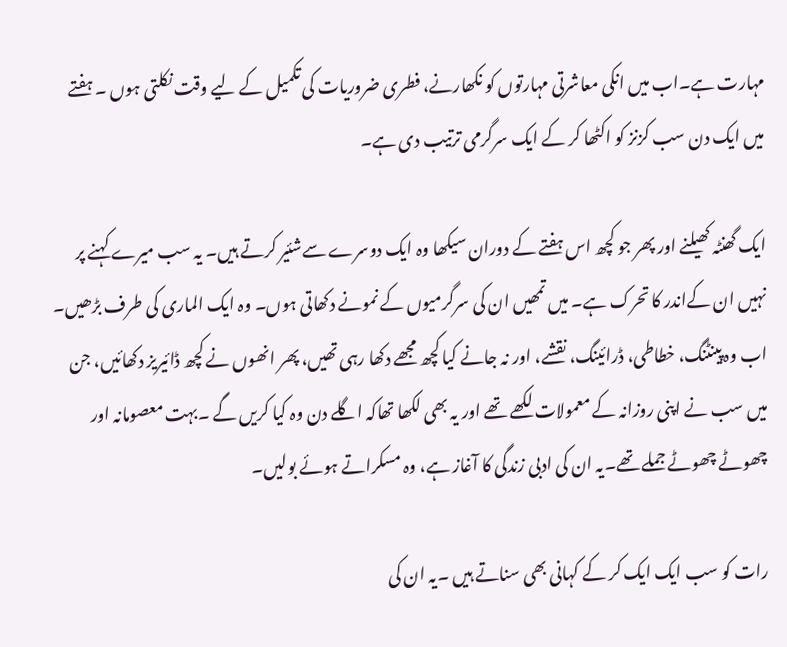مہارت ہے۔اب میں انکی معاشرتی مہارتوں کو نکھارنے، فطری ضروریات کی تکمیل کے لیے وقت نکلتی ہوں ۔ ہفتے میں ایک دن سب کزنز کو اکٹھا کر کے ایک سرگرمی ترتیب دی ہے۔

ایک گھنٹہ کھیلنے اور پھر جو کچھ اس ہفتے کے دوران سیکھا وہ ایک دوسرے سےشئیر کرتے ہیں۔ یہ سب میرے کہنے پر نہیں ان کےاندر کا تحرک ہے۔ میں تمھیں ان کی سرگرمیوں کے نمونے دکھاتی ہوں۔ وہ ایک الماری کی طرف بڑھیں۔ اب وہ پینٹنگ، خطاطی، ڈرائینگ، نقشے، اور نہ جانے کیا کچھ مجھے دکھا رہی تھیں، پھر انھوں نے کچھ ڈائیریز دکھائیں، جن میں سب نے اپنی روزانہ کے معمولات لکھے تھے اور یہ بھی لکھا تھاکہ اگلے دن وہ کیا کریں گے ۔بہت معصومانہ اور چھوٹے چھوٹے جملے تھے۔یہ ان کی ادبی زندگی کا آغاز ہے، وہ مسکراتے ہوئے بولیں۔

رات کو سب ایک ایک کر کے کہانی بھی سناتے ہیں ۔یہ ان کی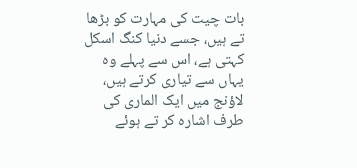بات چیت کی مہارت کو بڑھا تے ہیں، جسے دنیا کنگ اسکل کہتی ہے، اس سے پہلے وہ یہاں سے تیاری کرتے ہیں، لاؤنج میں ایک الماری کی طرف اشارہ کر تے ہوئے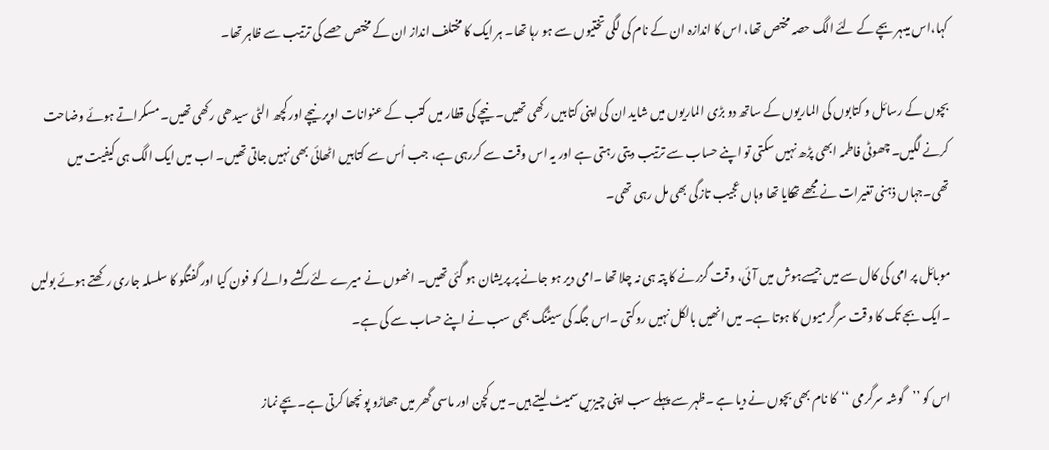کہا،اس میںہر بچے کے لئے الگ حصہ مختص تھا، اس کا اندازہ ان کے نام کی لگی تختیوں سے ہو رہا تھا۔ ہر ایک کا مختلف انداز ان کے مختص حصے کی ترتیب سے ظاہر تھا۔

بچوں کے رسائل و کتابوں کی الماریوں کے ساتھ دو بڑی الماریوں میں شاید ان کی اپنی کتابیں رکھی تھیں۔ نیچے کی قطار میں کتب کے عنوانات اوپر نیچے اور کچھ الٹی سیدھی رکھی تھیں۔ مسکراتے ہوئے وضاحت کرنے لگیں۔ چھوٹی فاطمہ ابھی پڑھ نہیں سکتی تو اپنے حساب سے ترتیب دیتی رہتی ہے اور یہ اس وقت سے کررہی ہے، جب اُس سے کتابیں اٹھائی بھی نہیں جاتی تھیں۔ اب میں ایک الگ ہی کیفیت میں تھی۔جہاں ذہنی تغیرات نے مجھے تھکایا تھا وہاں عجیب تازگی بھی مل رہی تھی۔

موبائل پر امی کی کال سے میں جیسےہوش میں آئی، وقت گزرنے کا پتہ ہی نہ چلا تھا ۔امی دیر ہو جانے پر پریشان ہو گئی تھیں۔ انھوں نے میرے لئےرکشے والے کو فون کیا اور گفتگو کا سلسلہ جاری رکھتے ہوئے بولیں ۔ایک بجے تک کا وقت سرگرمیوں کا ہوتا ہے۔ میں انھیں بالکل نہیں روکتی ۔اس جگہ کی سیٹنگ بھی سب نے اپنے حساب سے کی ہے۔

اس کو ’’گوشہ سرگرمی ‘‘کا نام بھی بچوں نے دیا ہے ۔ظہر سے پہلے سب اپنی چیزیں سمیٹ لیتے ہیں۔ میں کچن اور ماسی گھر میں جھاڑو پونچھا کرتی ہے۔بچے نماز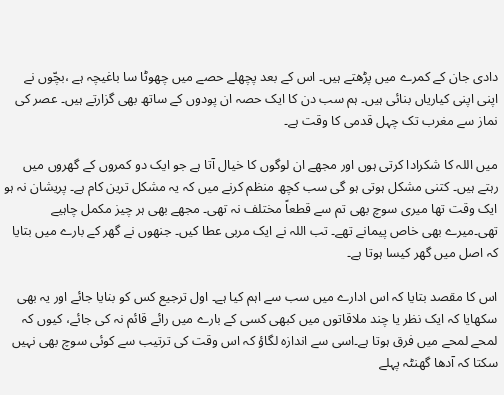دادی جان کے کمرے میں پڑھتے ہیں۔ اس کے بعد پچھلے حصے میں چھوٹا سا باغیچہ ہے ،بچّوں نے اپنی اپنی کیاریاں بنائی ہیں۔ ہم سب دن کا ایک حصہ ان پودوں کے ساتھ بھی گزارتے ہیں۔ عصر کی نماز سے مغرب تک چہل قدمی کا وقت ہے۔

میں اللہ کا شکرادا کرتی ہوں اور مجھے ان لوگوں کا خیال آتا ہے جو ایک دو کمروں کے گھروں میں رہتے ہیں۔ کتنی مشکل ہوتی ہو گی سب کچھ منظم کرنے میں کہ یہ مشکل ترین کام ہے۔ پریشان نہ ہو ایک وقت تھا میری سوچ بھی تم سے قطعاً مختلف نہ تھی۔ مجھے بھی ہر چیز مکمل چاہیے تھی۔میرے بھی خاص پیمانے تھے۔ تب اللہ نے ایک مربی عطا کیں۔ جنھوں نے گھر کے بارے میں بتایا کہ اصل میں گھر کیسا ہوتا ہے۔

اس کا مقصد بتایا کہ اس ادارے میں سب سے اہم کیا ہے۔ اول ترجیع کس کو بنایا جائے اور یہ بھی سکھایا کہ ایک نظر یا چند ملاقاتوں میں کبھی کسی کے بارے میں رائے قائم نہ کی جائے، کیوں کہ لمحے لمحے میں فرق ہوتا ہے۔اسی سے اندازہ لگاؤ کہ اس وقت کی ترتیب سے کوئی سوچ بھی نہیں سکتا کہ آدھا گھنٹہ پہلے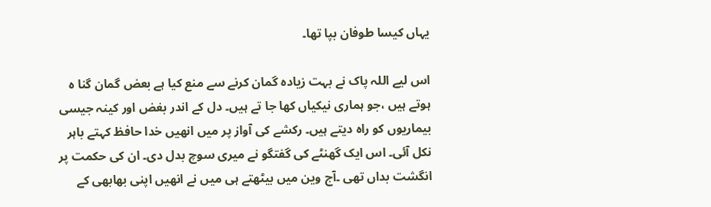یہاں کیسا طوفان بپا تھا۔

اس لیے اللہ پاک نے بہت زیادہ گمان کرنے سے منع کیا ہے بعض گمان گنا ہ ہوتے ہیں ،جو ہماری نیکیاں کھا جا تے ہیں۔ دل کے اندر بغض اور کینہ جیسی بیماریوں کو راہ دیتے ہیں۔ رکشے کی آواز پر میں انھیں خدا حافظ کہتے باہر نکل آئی۔ اس ایک گھنٹے کی گفتگو نے میری سوچ بدل دی۔ ان کی حکمت پر انگشت بداں تھی ۔آج وین میں بیٹھتے ہی میں نے انھیں اپنی بھابھی کے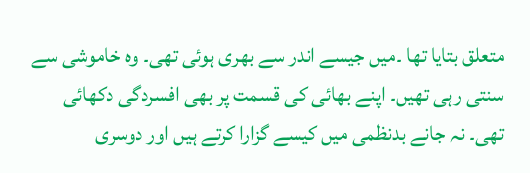متعلق بتایا تھا ۔میں جیسے اندر سے بھری ہوئی تھی۔ وہ خاموشی سے سنتی رہی تھیں۔ اپنے بھائی کی قسمت پر بھی افسردگی دکھائی تھی۔ نہ جانے بدنظمی میں کیسے گزارا کرتے ہیں اور دوسری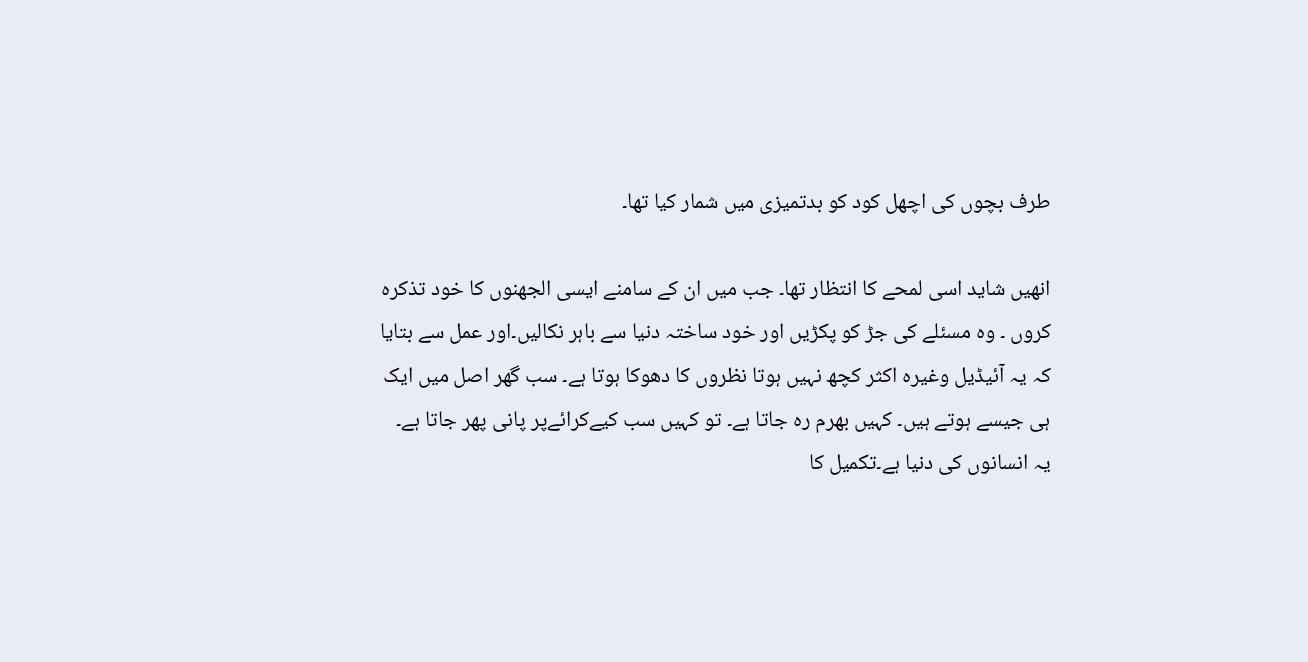طرف بچوں کی اچھل کود کو بدتمیزی میں شمار کیا تھا۔

انھیں شاید اسی لمحے کا انتظار تھا۔ جب میں ان کے سامنے ایسی الجھنوں کا خود تذکرہ کروں ۔ وہ مسئلے کی جڑ کو پکڑیں اور خود ساختہ دنیا سے باہر نکالیں۔اور عمل سے بتایا کہ یہ آئیڈیل وغیرہ اکثر کچھ نہیں ہوتا نظروں کا دھوکا ہوتا ہے۔ سب گھر اصل میں ایک ہی جیسے ہوتے ہیں۔ کہیں بھرم رہ جاتا ہے۔ تو کہیں سب کیےکرائےپر پانی پھر جاتا ہے۔ یہ انسانوں کی دنیا ہے۔تکمیل کا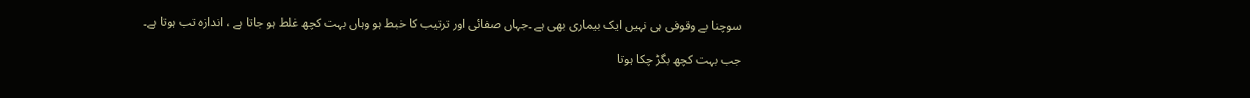سوچنا بے وقوفی ہی نہیں ایک بیماری بھی ہے ۔جہاں صفائی اور ترتیب کا خبط ہو وہاں بہت کچھ غلط ہو جاتا ہے ، اندازہ تب ہوتا ہے۔

جب بہت کچھ بگڑ چکا ہوتا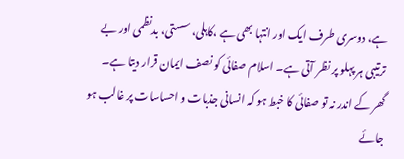ہے، دوسری طرف ایک اور انتہا بھی ہے ،کاہلی، سستی، بدنظمی اور بے ترتیبی ہر پہلو پر نظر آتی ہے۔ اسلام صفائی کو نصف ایمان قرار دیتا ہے۔ گھر کے اندر نہ تو صفائی کا خبط ہو کہ انسانی جذبات و احساسات پر غالب ہو جائے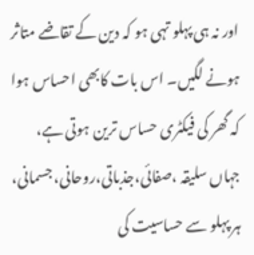اور نہ ہی پہلو تہی ہو کہ دین کے تقاضے متاثر ہونے لگیں۔ اس بات کابھی احساس ہوا کہ گھر کی فیکٹری حساس ترین ہوتی ہے، جہاں سلیقہ ،صفائی،جذباتی،روحانی، جسمانی، ہر پہلو سے حساسیت کی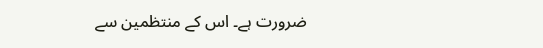ضرورت ہے۔ اس کے منتظمین سے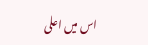اس میں اعلی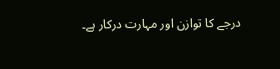درجے کا توازن اور مہارت درکار ہے۔